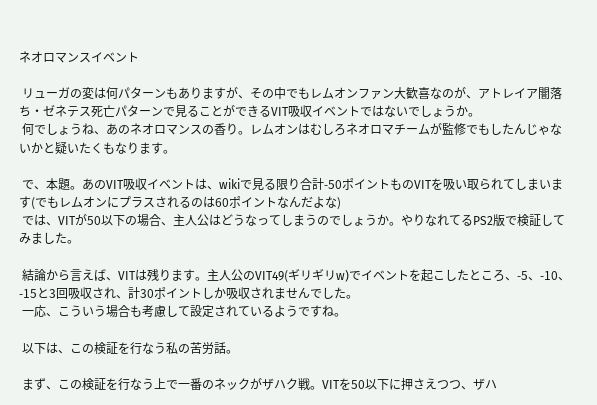ネオロマンスイベント

 リューガの変は何パターンもありますが、その中でもレムオンファン大歓喜なのが、アトレイア闇落ち・ゼネテス死亡パターンで見ることができるVIT吸収イベントではないでしょうか。
 何でしょうね、あのネオロマンスの香り。レムオンはむしろネオロマチームが監修でもしたんじゃないかと疑いたくもなります。

 で、本題。あのVIT吸収イベントは、wikiで見る限り合計-50ポイントものVITを吸い取られてしまいます(でもレムオンにプラスされるのは60ポイントなんだよな)
 では、VITが50以下の場合、主人公はどうなってしまうのでしょうか。やりなれてるPS2版で検証してみました。

 結論から言えば、VITは残ります。主人公のVIT49(ギリギリw)でイベントを起こしたところ、-5、-10、-15と3回吸収され、計30ポイントしか吸収されませんでした。
 一応、こういう場合も考慮して設定されているようですね。

 以下は、この検証を行なう私の苦労話。

 まず、この検証を行なう上で一番のネックがザハク戦。VITを50以下に押さえつつ、ザハ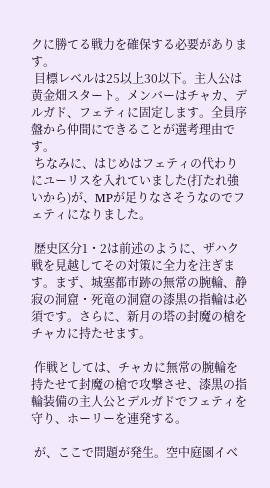クに勝てる戦力を確保する必要があります。
 目標レベルは25以上30以下。主人公は黄金畑スタート。メンバーはチャカ、デルガド、フェティに固定します。全員序盤から仲間にできることが選考理由です。
 ちなみに、はじめはフェティの代わりにユーリスを入れていました(打たれ強いから)が、MPが足りなさそうなのでフェティになりました。

 歴史区分1・2は前述のように、ザハク戦を見越してその対策に全力を注ぎます。まず、城塞都市跡の無常の腕輪、静寂の洞窟・死竜の洞窟の漆黒の指輪は必須です。さらに、新月の塔の封魔の槍をチャカに持たせます。

 作戦としては、チャカに無常の腕輪を持たせて封魔の槍で攻撃させ、漆黒の指輪装備の主人公とデルガドでフェティを守り、ホーリーを連発する。

 が、ここで問題が発生。空中庭園イベ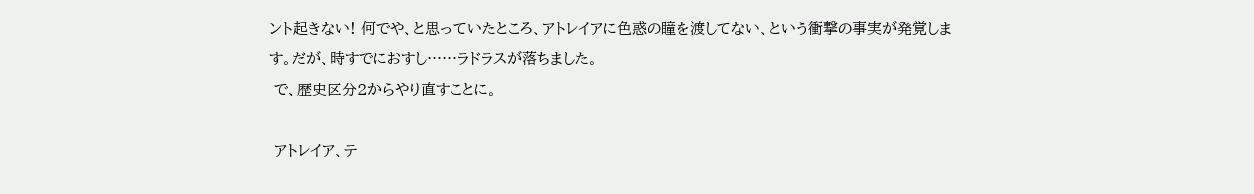ント起きない! 何でや、と思っていたところ、アトレイアに色惑の瞳を渡してない、という衝撃の事実が発覚します。だが、時すでにおすし……ラドラスが落ちました。
 で、歴史区分2からやり直すことに。

 アトレイア、テ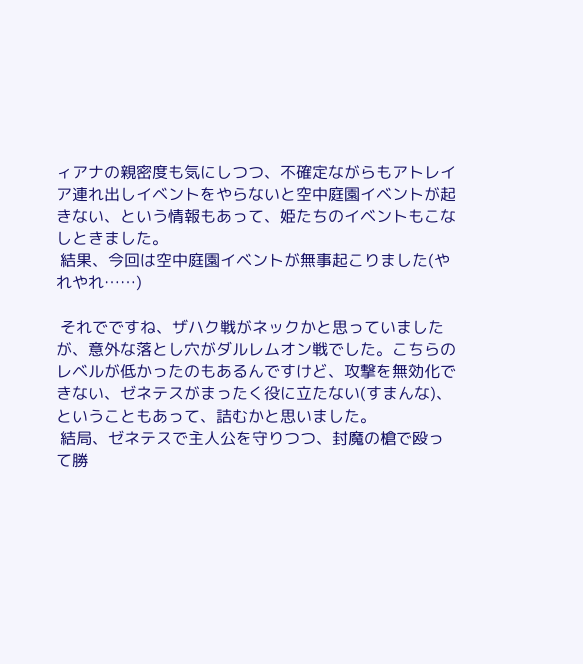ィアナの親密度も気にしつつ、不確定ながらもアトレイア連れ出しイベントをやらないと空中庭園イベントが起きない、という情報もあって、姫たちのイベントもこなしときました。
 結果、今回は空中庭園イベントが無事起こりました(やれやれ……)

 それでですね、ザハク戦がネックかと思っていましたが、意外な落とし穴がダルレムオン戦でした。こちらのレベルが低かったのもあるんですけど、攻撃を無効化できない、ゼネテスがまったく役に立たない(すまんな)、ということもあって、詰むかと思いました。
 結局、ゼネテスで主人公を守りつつ、封魔の槍で殴って勝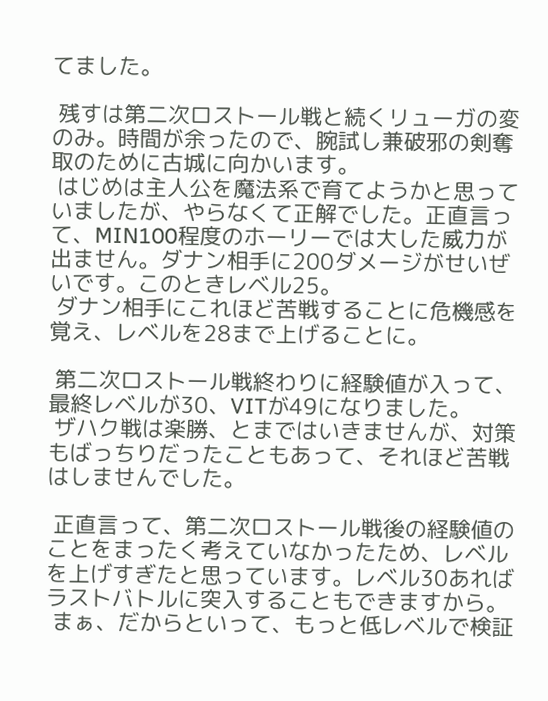てました。

 残すは第二次ロストール戦と続くリューガの変のみ。時間が余ったので、腕試し兼破邪の剣奪取のために古城に向かいます。
 はじめは主人公を魔法系で育てようかと思っていましたが、やらなくて正解でした。正直言って、MIN100程度のホーリーでは大した威力が出ません。ダナン相手に200ダメージがせいぜいです。このときレベル25。
 ダナン相手にこれほど苦戦することに危機感を覚え、レベルを28まで上げることに。

 第二次ロストール戦終わりに経験値が入って、最終レベルが30、VITが49になりました。
 ザハク戦は楽勝、とまではいきませんが、対策もばっちりだったこともあって、それほど苦戦はしませんでした。

 正直言って、第二次ロストール戦後の経験値のことをまったく考えていなかったため、レベルを上げすぎたと思っています。レベル30あればラストバトルに突入することもできますから。
 まぁ、だからといって、もっと低レベルで検証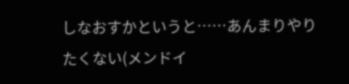しなおすかというと……あんまりやりたくない(メンドイ